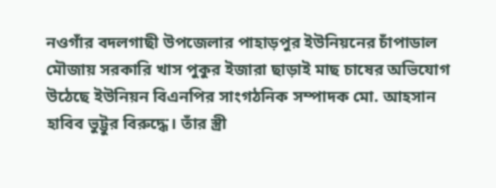নওগাঁর বদলগাছী উপজেলার পাহাড়পুর ইউনিয়নের চাঁপাডাল মৌজায় সরকারি খাস পুকুর ইজারা ছাড়াই মাছ চাষের অভিযোগ উঠেছে ইউনিয়ন বিএনপির সাংগঠনিক সম্পাদক মো. আহসান হাবিব ভুট্টুর বিরুদ্ধে। তাঁর স্ত্রী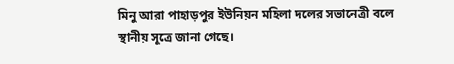মিনু আরা পাহাড়পুর ইউনিয়ন মহিলা দলের সভানেত্রী বলে স্থানীয় সূত্রে জানা গেছে।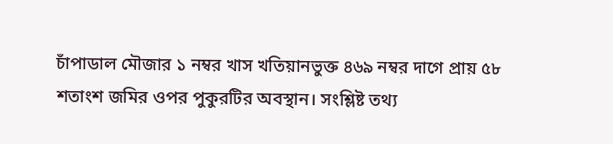চাঁপাডাল মৌজার ১ নম্বর খাস খতিয়ানভুক্ত ৪৬৯ নম্বর দাগে প্রায় ৫৮ শতাংশ জমির ওপর পুকুরটির অবস্থান। সংশ্লিষ্ট তথ্য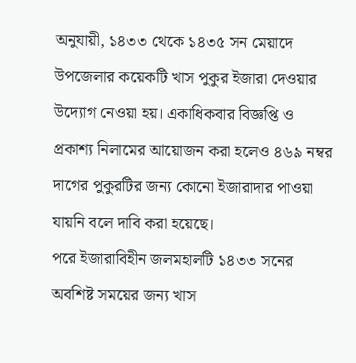অনুযায়ী, ১৪৩৩ থেকে ১৪৩৫ সন মেয়াদে উপজেলার কয়েকটি খাস পুকুর ইজারা দেওয়ার উদ্যোগ নেওয়া হয়। একাধিকবার বিজ্ঞপ্তি ও প্রকাশ্য নিলামের আয়োজন করা হলেও ৪৬৯ নম্বর দাগের পুকুরটির জন্য কোনো ইজারাদার পাওয়া যায়নি বলে দাবি করা হয়েছে।
পরে ইজারাবিহীন জলমহালটি ১৪৩৩ সনের অবশিষ্ট সময়ের জন্য খাস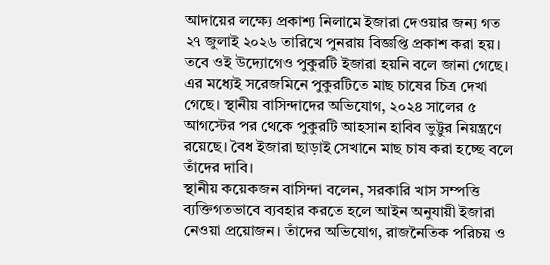আদায়ের লক্ষ্যে প্রকাশ্য নিলামে ইজারা দেওয়ার জন্য গত ২৭ জুলাই ২০২৬ তারিখে পুনরায় বিজ্ঞপ্তি প্রকাশ করা হয়। তবে ওই উদ্যোগেও পুকুরটি ইজারা হয়নি বলে জানা গেছে।
এর মধ্যেই সরেজমিনে পুকুরটিতে মাছ চাষের চিত্র দেখা গেছে। স্থানীয় বাসিন্দাদের অভিযোগ, ২০২৪ সালের ৫ আগস্টের পর থেকে পুকুরটি আহসান হাবিব ভুট্টুর নিয়ন্ত্রণে রয়েছে। বৈধ ইজারা ছাড়াই সেখানে মাছ চাষ করা হচ্ছে বলে তাঁদের দাবি।
স্থানীয় কয়েকজন বাসিন্দা বলেন, সরকারি খাস সম্পত্তি ব্যক্তিগতভাবে ব্যবহার করতে হলে আইন অনুযায়ী ইজারা নেওয়া প্রয়োজন। তাঁদের অভিযোগ, রাজনৈতিক পরিচয় ও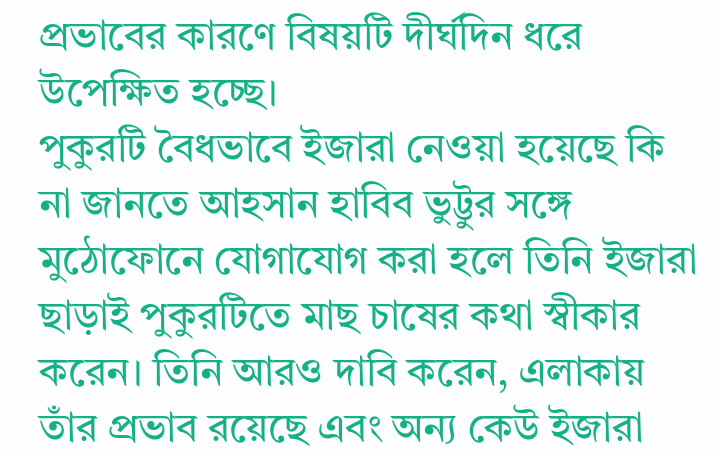প্রভাবের কারণে বিষয়টি দীর্ঘদিন ধরে উপেক্ষিত হচ্ছে।
পুকুরটি বৈধভাবে ইজারা নেওয়া হয়েছে কি না জানতে আহসান হাবিব ভুট্টুর সঙ্গে মুঠোফোনে যোগাযোগ করা হলে তিনি ইজারা ছাড়াই পুকুরটিতে মাছ চাষের কথা স্বীকার করেন। তিনি আরও দাবি করেন, এলাকায় তাঁর প্রভাব রয়েছে এবং অন্য কেউ ইজারা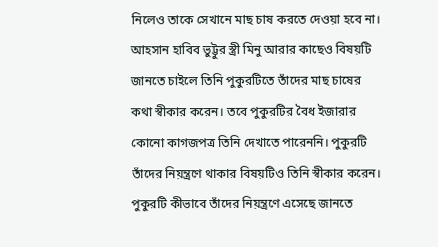নিলেও তাকে সেখানে মাছ চাষ করতে দেওয়া হবে না।
আহসান হাবিব ভুট্টুর স্ত্রী মিনু আরার কাছেও বিষয়টি জানতে চাইলে তিনি পুকুরটিতে তাঁদের মাছ চাষের কথা স্বীকার করেন। তবে পুকুরটির বৈধ ইজারার কোনো কাগজপত্র তিনি দেখাতে পারেননি। পুকুরটি তাঁদের নিয়ন্ত্রণে থাকার বিষয়টিও তিনি স্বীকার করেন।
পুকুরটি কীভাবে তাঁদের নিয়ন্ত্রণে এসেছে জানতে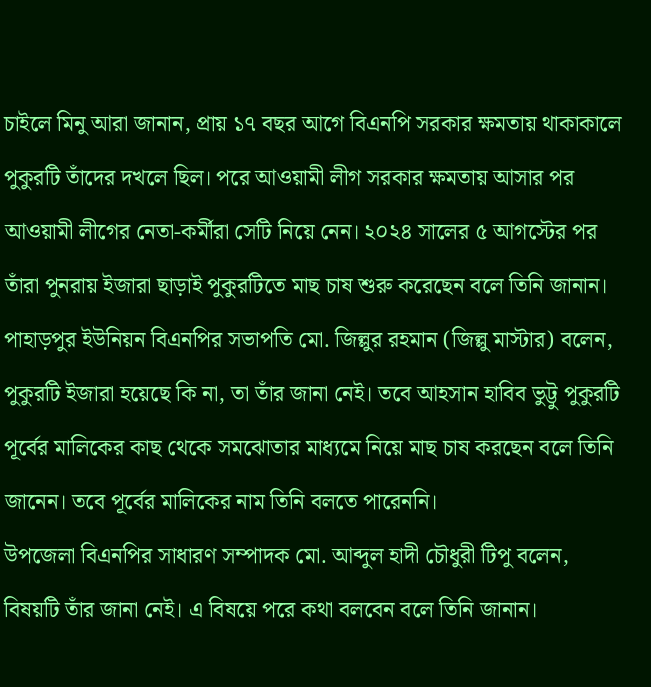চাইলে মিনু আরা জানান, প্রায় ১৭ বছর আগে বিএনপি সরকার ক্ষমতায় থাকাকালে পুকুরটি তাঁদের দখলে ছিল। পরে আওয়ামী লীগ সরকার ক্ষমতায় আসার পর আওয়ামী লীগের নেতা-কর্মীরা সেটি নিয়ে নেন। ২০২৪ সালের ৫ আগস্টের পর তাঁরা পুনরায় ইজারা ছাড়াই পুকুরটিতে মাছ চাষ শুরু করেছেন বলে তিনি জানান।
পাহাড়পুর ইউনিয়ন বিএনপির সভাপতি মো. জিল্লুর রহমান (জিল্লু মাস্টার) বলেন, পুকুরটি ইজারা হয়েছে কি না, তা তাঁর জানা নেই। তবে আহসান হাবিব ভুট্টু পুকুরটি পূর্বের মালিকের কাছ থেকে সমঝোতার মাধ্যমে নিয়ে মাছ চাষ করছেন বলে তিনি জানেন। তবে পূর্বের মালিকের নাম তিনি বলতে পারেননি।
উপজেলা বিএনপির সাধারণ সম্পাদক মো. আব্দুল হাদী চৌধুরী টিপু বলেন, বিষয়টি তাঁর জানা নেই। এ বিষয়ে পরে কথা বলবেন বলে তিনি জানান।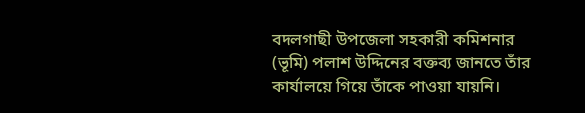বদলগাছী উপজেলা সহকারী কমিশনার (ভূমি) পলাশ উদ্দিনের বক্তব্য জানতে তাঁর কার্যালয়ে গিয়ে তাঁকে পাওয়া যায়নি।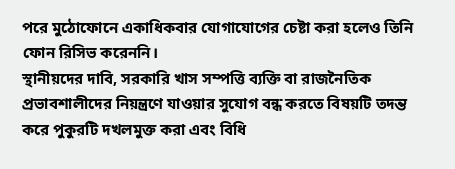পরে মুঠোফোনে একাধিকবার যোগাযোগের চেষ্টা করা হলেও তিনি ফোন রিসিভ করেননি।
স্থানীয়দের দাবি, সরকারি খাস সম্পত্তি ব্যক্তি বা রাজনৈতিক প্রভাবশালীদের নিয়ন্ত্রণে যাওয়ার সুযোগ বন্ধ করতে বিষয়টি তদন্ত করে পুকুরটি দখলমুক্ত করা এবং বিধি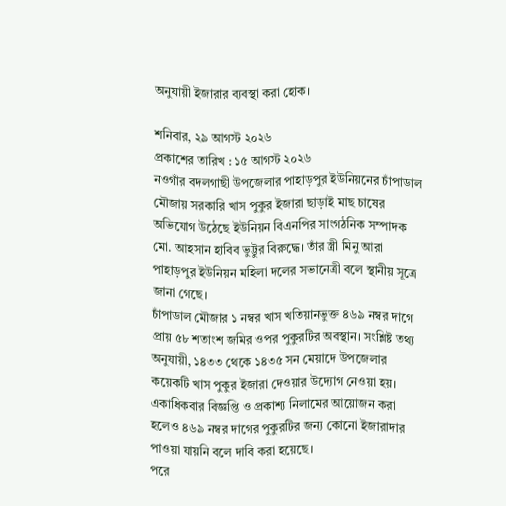অনুযায়ী ইজারার ব্যবস্থা করা হোক।

শনিবার, ২৯ আগস্ট ২০২৬
প্রকাশের তারিখ : ১৫ আগস্ট ২০২৬
নওগাঁর বদলগাছী উপজেলার পাহাড়পুর ইউনিয়নের চাঁপাডাল মৌজায় সরকারি খাস পুকুর ইজারা ছাড়াই মাছ চাষের অভিযোগ উঠেছে ইউনিয়ন বিএনপির সাংগঠনিক সম্পাদক মো. আহসান হাবিব ভুট্টুর বিরুদ্ধে। তাঁর স্ত্রী মিনু আরা পাহাড়পুর ইউনিয়ন মহিলা দলের সভানেত্রী বলে স্থানীয় সূত্রে জানা গেছে।
চাঁপাডাল মৌজার ১ নম্বর খাস খতিয়ানভুক্ত ৪৬৯ নম্বর দাগে প্রায় ৫৮ শতাংশ জমির ওপর পুকুরটির অবস্থান। সংশ্লিষ্ট তথ্য অনুযায়ী, ১৪৩৩ থেকে ১৪৩৫ সন মেয়াদে উপজেলার কয়েকটি খাস পুকুর ইজারা দেওয়ার উদ্যোগ নেওয়া হয়। একাধিকবার বিজ্ঞপ্তি ও প্রকাশ্য নিলামের আয়োজন করা হলেও ৪৬৯ নম্বর দাগের পুকুরটির জন্য কোনো ইজারাদার পাওয়া যায়নি বলে দাবি করা হয়েছে।
পরে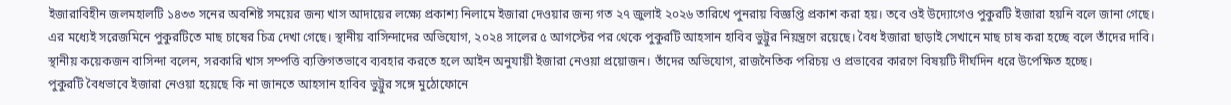ইজারাবিহীন জলমহালটি ১৪৩৩ সনের অবশিষ্ট সময়ের জন্য খাস আদায়ের লক্ষ্যে প্রকাশ্য নিলামে ইজারা দেওয়ার জন্য গত ২৭ জুলাই ২০২৬ তারিখে পুনরায় বিজ্ঞপ্তি প্রকাশ করা হয়। তবে ওই উদ্যোগেও পুকুরটি ইজারা হয়নি বলে জানা গেছে।
এর মধ্যেই সরেজমিনে পুকুরটিতে মাছ চাষের চিত্র দেখা গেছে। স্থানীয় বাসিন্দাদের অভিযোগ, ২০২৪ সালের ৫ আগস্টের পর থেকে পুকুরটি আহসান হাবিব ভুট্টুর নিয়ন্ত্রণে রয়েছে। বৈধ ইজারা ছাড়াই সেখানে মাছ চাষ করা হচ্ছে বলে তাঁদের দাবি।
স্থানীয় কয়েকজন বাসিন্দা বলেন, সরকারি খাস সম্পত্তি ব্যক্তিগতভাবে ব্যবহার করতে হলে আইন অনুযায়ী ইজারা নেওয়া প্রয়োজন। তাঁদের অভিযোগ, রাজনৈতিক পরিচয় ও প্রভাবের কারণে বিষয়টি দীর্ঘদিন ধরে উপেক্ষিত হচ্ছে।
পুকুরটি বৈধভাবে ইজারা নেওয়া হয়েছে কি না জানতে আহসান হাবিব ভুট্টুর সঙ্গে মুঠোফোনে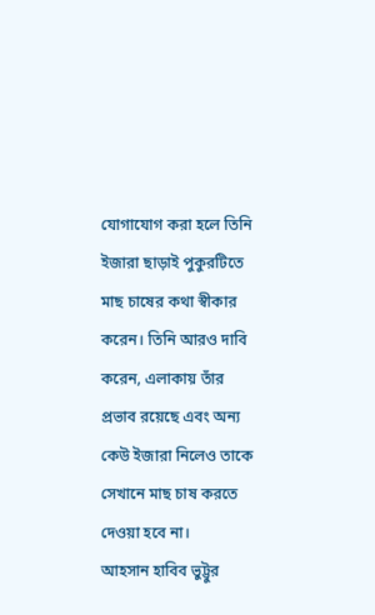যোগাযোগ করা হলে তিনি ইজারা ছাড়াই পুকুরটিতে মাছ চাষের কথা স্বীকার করেন। তিনি আরও দাবি করেন, এলাকায় তাঁর প্রভাব রয়েছে এবং অন্য কেউ ইজারা নিলেও তাকে সেখানে মাছ চাষ করতে দেওয়া হবে না।
আহসান হাবিব ভুট্টুর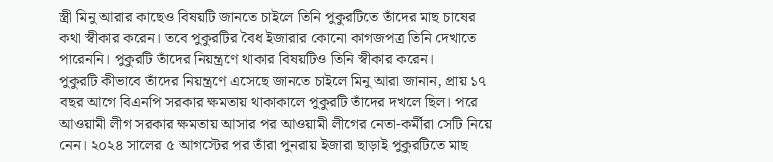স্ত্রী মিনু আরার কাছেও বিষয়টি জানতে চাইলে তিনি পুকুরটিতে তাঁদের মাছ চাষের কথা স্বীকার করেন। তবে পুকুরটির বৈধ ইজারার কোনো কাগজপত্র তিনি দেখাতে পারেননি। পুকুরটি তাঁদের নিয়ন্ত্রণে থাকার বিষয়টিও তিনি স্বীকার করেন।
পুকুরটি কীভাবে তাঁদের নিয়ন্ত্রণে এসেছে জানতে চাইলে মিনু আরা জানান, প্রায় ১৭ বছর আগে বিএনপি সরকার ক্ষমতায় থাকাকালে পুকুরটি তাঁদের দখলে ছিল। পরে আওয়ামী লীগ সরকার ক্ষমতায় আসার পর আওয়ামী লীগের নেতা-কর্মীরা সেটি নিয়ে নেন। ২০২৪ সালের ৫ আগস্টের পর তাঁরা পুনরায় ইজারা ছাড়াই পুকুরটিতে মাছ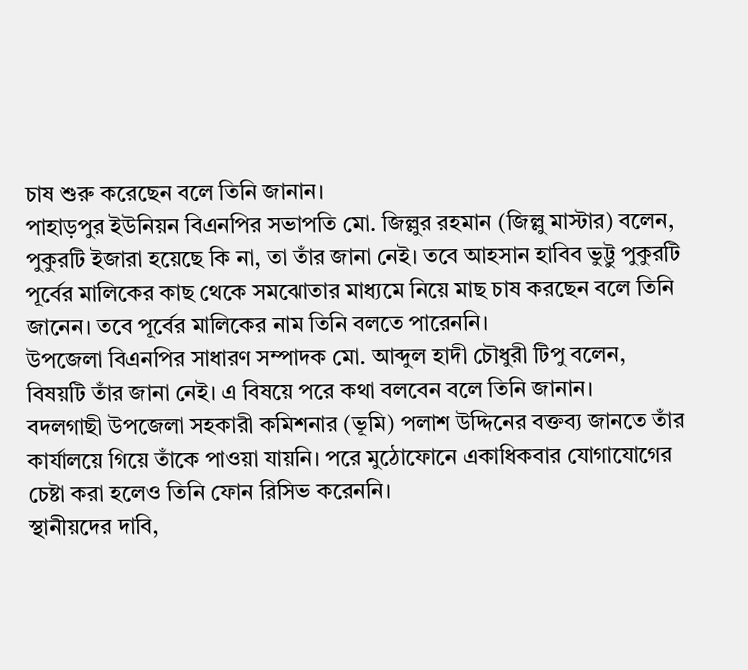চাষ শুরু করেছেন বলে তিনি জানান।
পাহাড়পুর ইউনিয়ন বিএনপির সভাপতি মো. জিল্লুর রহমান (জিল্লু মাস্টার) বলেন, পুকুরটি ইজারা হয়েছে কি না, তা তাঁর জানা নেই। তবে আহসান হাবিব ভুট্টু পুকুরটি পূর্বের মালিকের কাছ থেকে সমঝোতার মাধ্যমে নিয়ে মাছ চাষ করছেন বলে তিনি জানেন। তবে পূর্বের মালিকের নাম তিনি বলতে পারেননি।
উপজেলা বিএনপির সাধারণ সম্পাদক মো. আব্দুল হাদী চৌধুরী টিপু বলেন, বিষয়টি তাঁর জানা নেই। এ বিষয়ে পরে কথা বলবেন বলে তিনি জানান।
বদলগাছী উপজেলা সহকারী কমিশনার (ভূমি) পলাশ উদ্দিনের বক্তব্য জানতে তাঁর কার্যালয়ে গিয়ে তাঁকে পাওয়া যায়নি। পরে মুঠোফোনে একাধিকবার যোগাযোগের চেষ্টা করা হলেও তিনি ফোন রিসিভ করেননি।
স্থানীয়দের দাবি,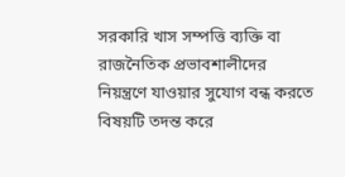সরকারি খাস সম্পত্তি ব্যক্তি বা রাজনৈতিক প্রভাবশালীদের নিয়ন্ত্রণে যাওয়ার সুযোগ বন্ধ করতে বিষয়টি তদন্ত করে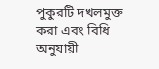পুকুরটি দখলমুক্ত করা এবং বিধি অনুযায়ী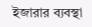ইজারার ব্যবস্থা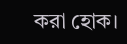করা হোক।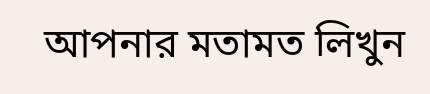আপনার মতামত লিখুন